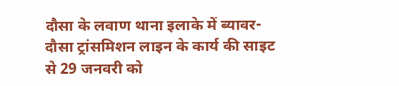दौसा के लवाण थाना इलाके में ब्यावर-दौसा ट्रांसमिशन लाइन के कार्य की साइट से 29 जनवरी को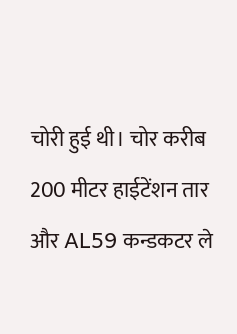चोरी हुई थी। चोर करीब 200 मीटर हाईटेंशन तार और AL59 कन्डकटर ले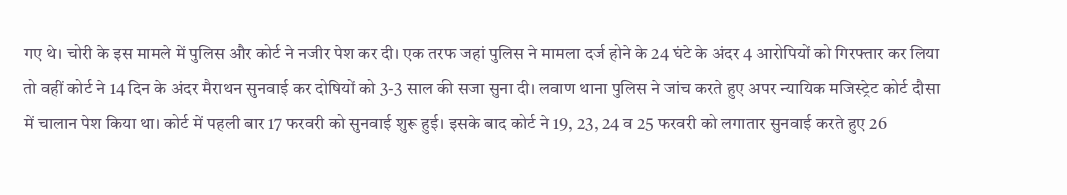गए थे। चोरी के इस मामले में पुलिस और कोर्ट ने नजीर पेश कर दी। एक तरफ जहां पुलिस ने मामला दर्ज होने के 24 घंटे के अंदर 4 आरोपियों को गिरफ्तार कर लिया तो वहीं कोर्ट ने 14 दिन के अंदर मैराथन सुनवाई कर दोषियों को 3-3 साल की सजा सुना दी। लवाण थाना पुलिस ने जांच करते हुए अपर न्यायिक मजिस्ट्रेट कोर्ट दौसा में चालान पेश किया था। कोर्ट में पहली बार 17 फरवरी को सुनवाई शुरू हुई। इसके बाद कोर्ट ने 19, 23, 24 व 25 फरवरी को लगातार सुनवाई करते हुए 26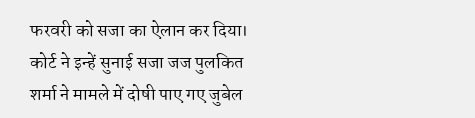फरवरी को सजा का ऐलान कर दिया। कोर्ट ने इन्हें सुनाई सजा जज पुलकित शर्मा ने मामले में दोषी पाए गए जुबेल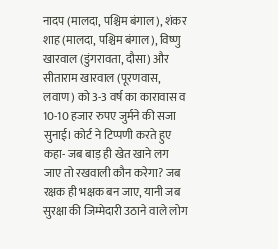नादप (मालदा, पश्चिम बंगाल), शंकर शाह (मालदा, पश्चिम बंगाल), विष्णु खारवाल (डुंगरावता, दौसा) और सीताराम खारवाल (पूरणवास, लवाण) को 3-3 वर्ष का कारावास व 10-10 हजार रुपए जुर्मने की सजा सुनाई। कोर्ट ने टिप्पणी करते हुए कहा- जब बाड़ ही खेत खाने लग जाए तो रखवाली कौन करेगा? जब रक्षक ही भक्षक बन जाए, यानी जब सुरक्षा की जिम्मेदारी उठाने वाले लोग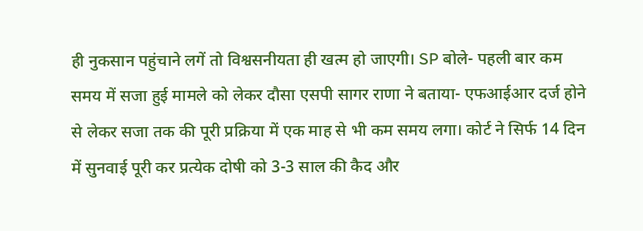ही नुकसान पहुंचाने लगें तो विश्वसनीयता ही खत्म हो जाएगी। SP बोले- पहली बार कम समय में सजा हुई मामले को लेकर दौसा एसपी सागर राणा ने बताया- एफआईआर दर्ज होने से लेकर सजा तक की पूरी प्रक्रिया में एक माह से भी कम समय लगा। कोर्ट ने सिर्फ 14 दिन में सुनवाई पूरी कर प्रत्येक दोषी को 3-3 साल की कैद और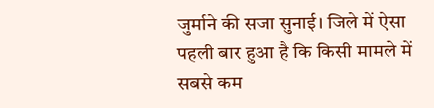जुर्माने की सजा सुनाई। जिले में ऐसा पहली बार हुआ है कि किसी मामले में सबसे कम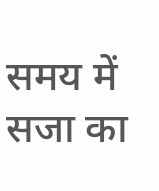समय में सजा का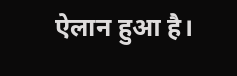ऐलान हुआ है।